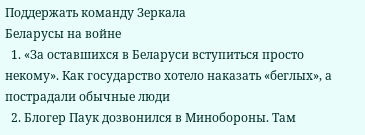Поддержать команду Зеркала
Беларусы на войне
  1. «За оставшихся в Беларуси вступиться просто некому». Как государство хотело наказать «беглых», а пострадали обычные люди
  2. Блогер Паук дозвонился в Минобороны. Там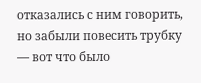отказались с ним говорить, но забыли повесить трубку — вот что было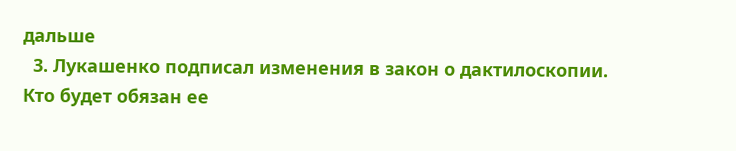дальше
  3. Лукашенко подписал изменения в закон о дактилоскопии. Кто будет обязан ее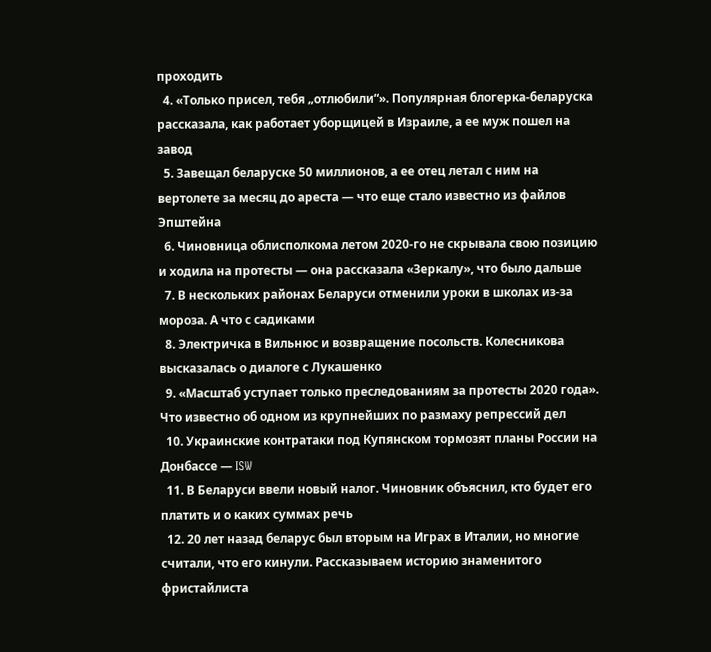проходить
  4. «Только присел, тебя „отлюбили“». Популярная блогерка-беларуска рассказала, как работает уборщицей в Израиле, а ее муж пошел на завод
  5. Завещал беларуске 50 миллионов, а ее отец летал с ним на вертолете за месяц до ареста — что еще стало известно из файлов Эпштейна
  6. Чиновница облисполкома летом 2020-го не скрывала свою позицию и ходила на протесты — она рассказала «Зеркалу», что было дальше
  7. В нескольких районах Беларуси отменили уроки в школах из-за мороза. А что с садиками
  8. Электричка в Вильнюс и возвращение посольств. Колесникова высказалась о диалоге с Лукашенко
  9. «Масштаб уступает только преследованиям за протесты 2020 года». Что известно об одном из крупнейших по размаху репрессий дел
  10. Украинские контратаки под Купянском тормозят планы России на Донбассе — ISW
  11. В Беларуси ввели новый налог. Чиновник объяснил, кто будет его платить и о каких суммах речь
  12. 20 лет назад беларус был вторым на Играх в Италии, но многие считали, что его кинули. Рассказываем историю знаменитого фристайлиста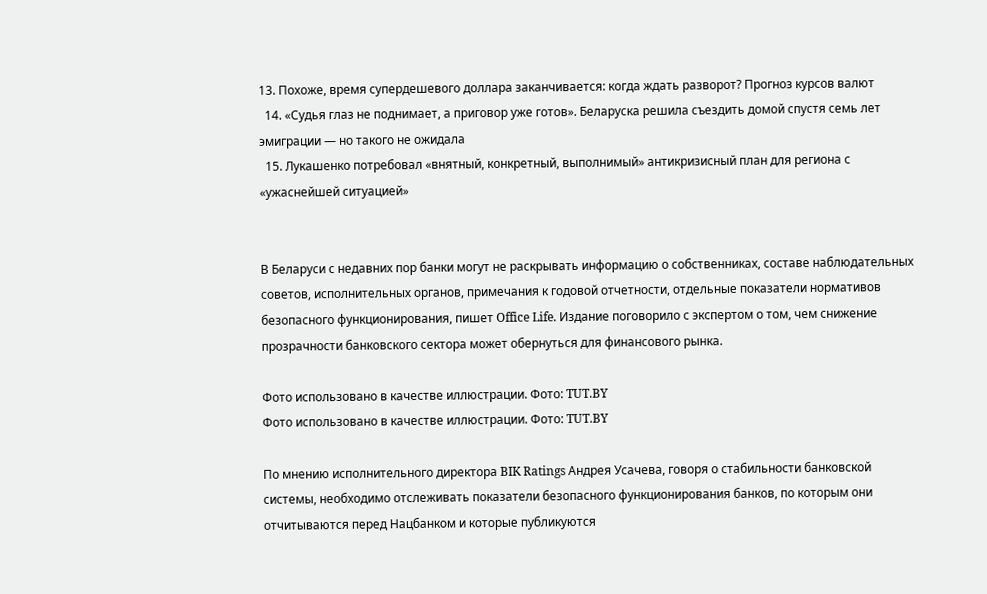13. Похоже, время супердешевого доллара заканчивается: когда ждать разворот? Прогноз курсов валют
  14. «Судья глаз не поднимает, а приговор уже готов». Беларуска решила съездить домой спустя семь лет эмиграции — но такого не ожидала
  15. Лукашенко потребовал «внятный, конкретный, выполнимый» антикризисный план для региона с «ужаснейшей ситуацией»


В Беларуси с недавних пор банки могут не раскрывать информацию о собственниках, составе наблюдательных советов, исполнительных органов, примечания к годовой отчетности, отдельные показатели нормативов безопасного функционирования, пишет Office Life. Издание поговорило с экспертом о том, чем снижение прозрачности банковского сектора может обернуться для финансового рынка.

Фото использовано в качестве иллюстрации. Фото: TUT.BY
Фото использовано в качестве иллюстрации. Фото: TUT.BY

По мнению исполнительного директора BIK Ratings Андрея Усачева, говоря о стабильности банковской системы, необходимо отслеживать показатели безопасного функционирования банков, по которым они отчитываются перед Нацбанком и которые публикуются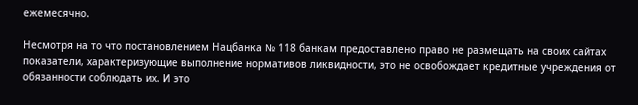ежемесячно.

Несмотря на то что постановлением Нацбанка № 118 банкам предоставлено право не размещать на своих сайтах показатели, характеризующие выполнение нормативов ликвидности, это не освобождает кредитные учреждения от обязанности соблюдать их. И это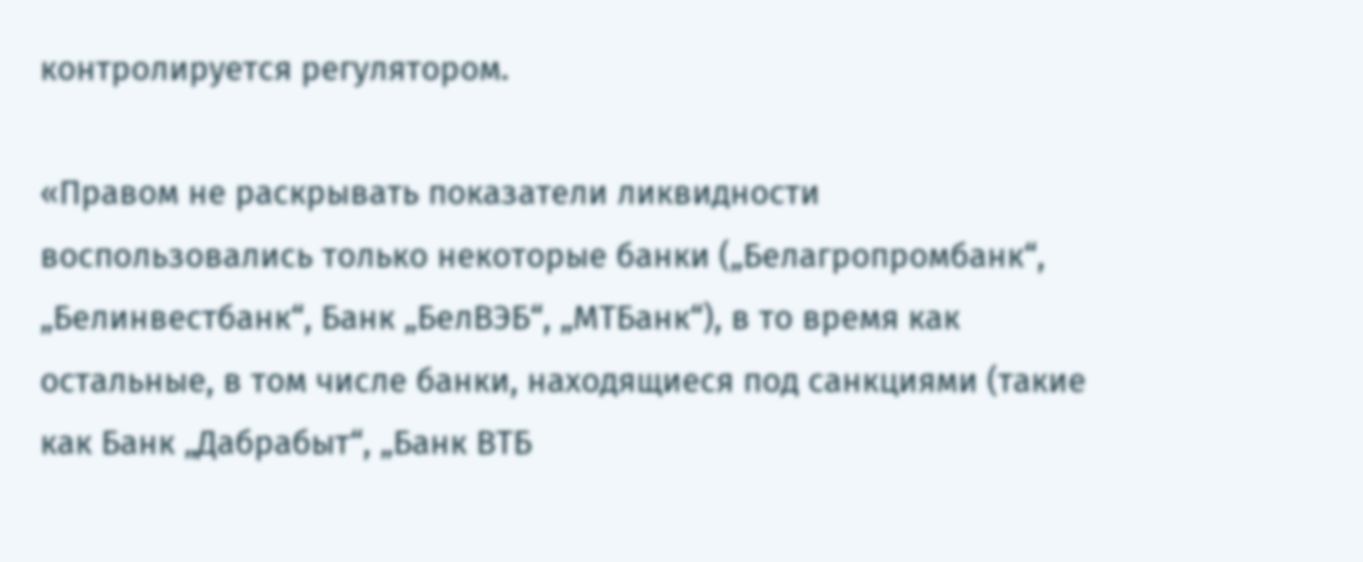контролируется регулятором.

«Правом не раскрывать показатели ликвидности воспользовались только некоторые банки („Белагропромбанк“, „Белинвестбанк“, Банк „БелВЭБ“, „МТБанк“), в то время как остальные, в том числе банки, находящиеся под санкциями (такие как Банк „Дабрабыт“, „Банк ВТБ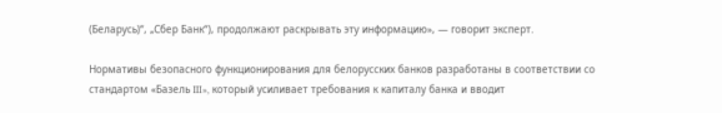(Беларусь)“, „Сбер Банк“), продолжают раскрывать эту информацию», — говорит эксперт.

Нормативы безопасного функционирования для белорусских банков разработаны в соответствии со стандартом «Базель III», который усиливает требования к капиталу банка и вводит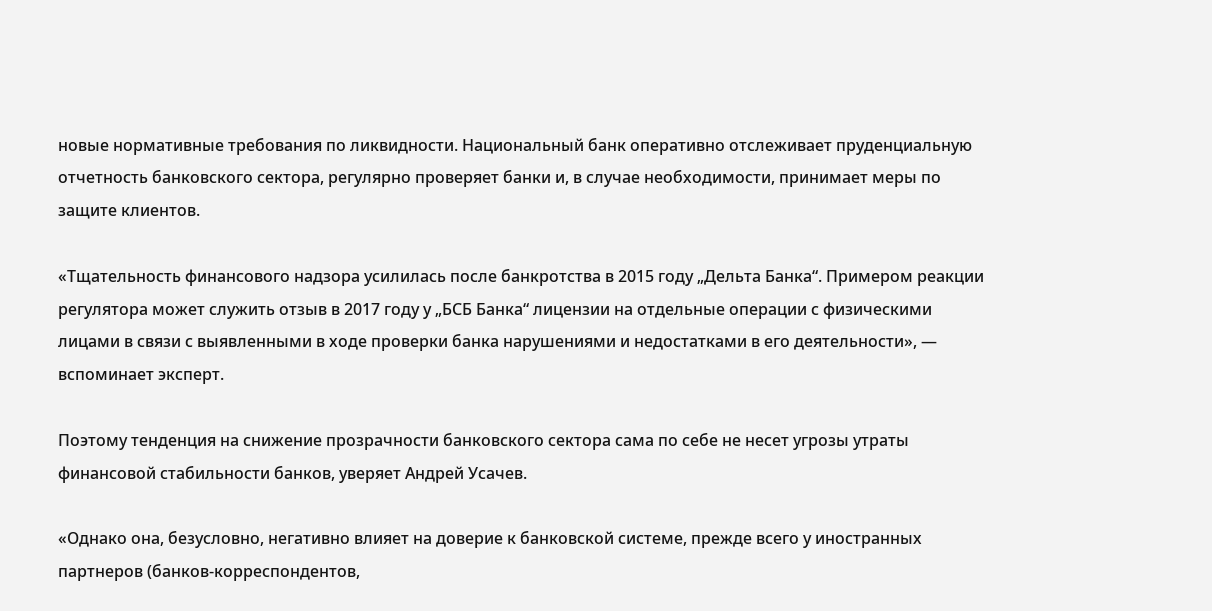новые нормативные требования по ликвидности. Национальный банк оперативно отслеживает пруденциальную отчетность банковского сектора, регулярно проверяет банки и, в случае необходимости, принимает меры по защите клиентов.

«Тщательность финансового надзора усилилась после банкротства в 2015 году „Дельта Банка“. Примером реакции регулятора может служить отзыв в 2017 году у „БСБ Банка“ лицензии на отдельные операции с физическими лицами в связи с выявленными в ходе проверки банка нарушениями и недостатками в его деятельности», — вспоминает эксперт.

Поэтому тенденция на снижение прозрачности банковского сектора сама по себе не несет угрозы утраты финансовой стабильности банков, уверяет Андрей Усачев.

«Однако она, безусловно, негативно влияет на доверие к банковской системе, прежде всего у иностранных партнеров (банков-корреспондентов,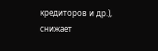кредиторов и др.), снижает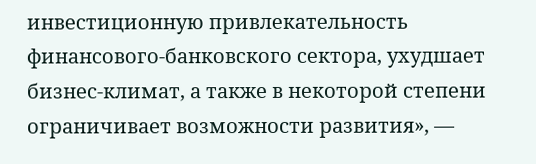инвестиционную привлекательность финансового-банковского сектора, ухудшает бизнес-климат, а также в некоторой степени ограничивает возможности развития», —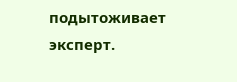подытоживает эксперт.